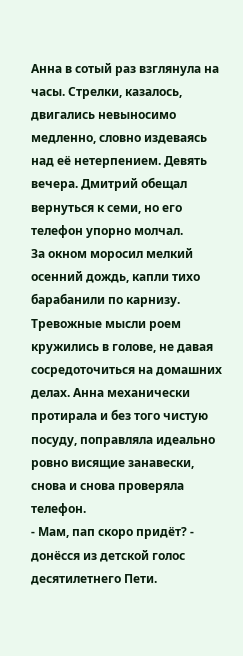Анна в сотый раз взглянула на часы. Стрелки, казалось, двигались невыносимо медленно, словно издеваясь над её нетерпением. Девять вечера. Дмитрий обещал вернуться к семи, но его телефон упорно молчал.
За окном моросил мелкий осенний дождь, капли тихо барабанили по карнизу. Тревожные мысли роем кружились в голове, не давая сосредоточиться на домашних делах. Анна механически протирала и без того чистую посуду, поправляла идеально ровно висящие занавески, снова и снова проверяла телефон.
- Мам, пап скоро придёт? - донёсся из детской голос десятилетнего Пети.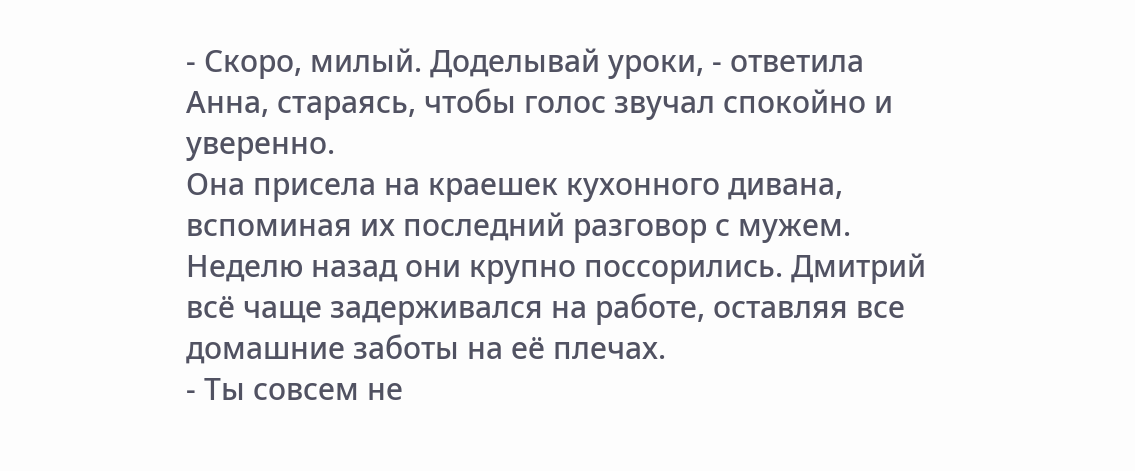- Скоро, милый. Доделывай уроки, - ответила Анна, стараясь, чтобы голос звучал спокойно и уверенно.
Она присела на краешек кухонного дивана, вспоминая их последний разговор с мужем. Неделю назад они крупно поссорились. Дмитрий всё чаще задерживался на работе, оставляя все домашние заботы на её плечах.
- Ты совсем не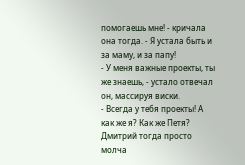помогаешь мне! - кричала она тогда. - Я устала быть и за маму, и за папу!
- У меня важные проекты, ты же знаешь, - устало отвечал он, массируя виски.
- Всегда у тебя проекты! А как же я? Как же Петя?
Дмитрий тогда просто молча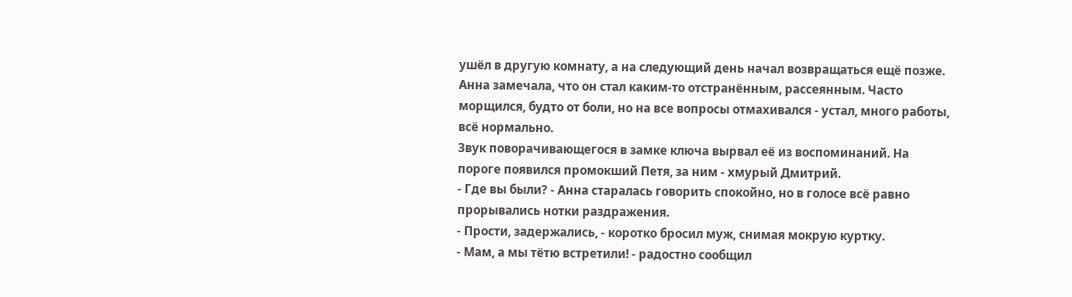ушёл в другую комнату, а на следующий день начал возвращаться ещё позже. Анна замечала, что он стал каким-то отстранённым, рассеянным. Часто морщился, будто от боли, но на все вопросы отмахивался - устал, много работы, всё нормально.
Звук поворачивающегося в замке ключа вырвал её из воспоминаний. На пороге появился промокший Петя, за ним - хмурый Дмитрий.
- Где вы были? - Анна старалась говорить спокойно, но в голосе всё равно прорывались нотки раздражения.
- Прости, задержались, - коротко бросил муж, снимая мокрую куртку.
- Мам, а мы тётю встретили! - радостно сообщил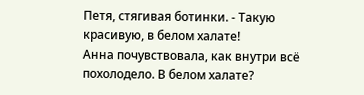Петя, стягивая ботинки. - Такую красивую, в белом халате!
Анна почувствовала, как внутри всё похолодело. В белом халате?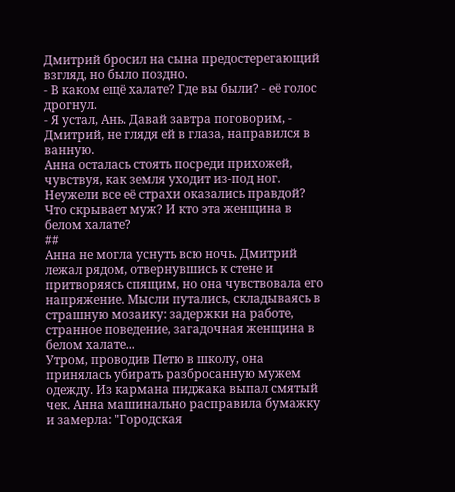Дмитрий бросил на сына предостерегающий взгляд, но было поздно.
- В каком ещё халате? Где вы были? - её голос дрогнул.
- Я устал, Ань. Давай завтра поговорим, - Дмитрий, не глядя ей в глаза, направился в ванную.
Анна осталась стоять посреди прихожей, чувствуя, как земля уходит из-под ног. Неужели все её страхи оказались правдой? Что скрывает муж? И кто эта женщина в белом халате?
##
Анна не могла уснуть всю ночь. Дмитрий лежал рядом, отвернувшись к стене и притворяясь спящим, но она чувствовала его напряжение. Мысли путались, складываясь в страшную мозаику: задержки на работе, странное поведение, загадочная женщина в белом халате...
Утром, проводив Петю в школу, она принялась убирать разбросанную мужем одежду. Из кармана пиджака выпал смятый чек. Анна машинально расправила бумажку и замерла: "Городская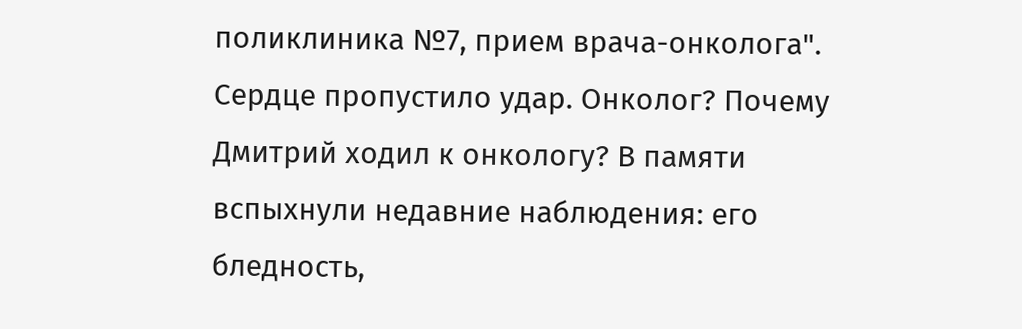поликлиника №7, прием врача-онколога".
Сердце пропустило удар. Онколог? Почему Дмитрий ходил к онкологу? В памяти вспыхнули недавние наблюдения: его бледность,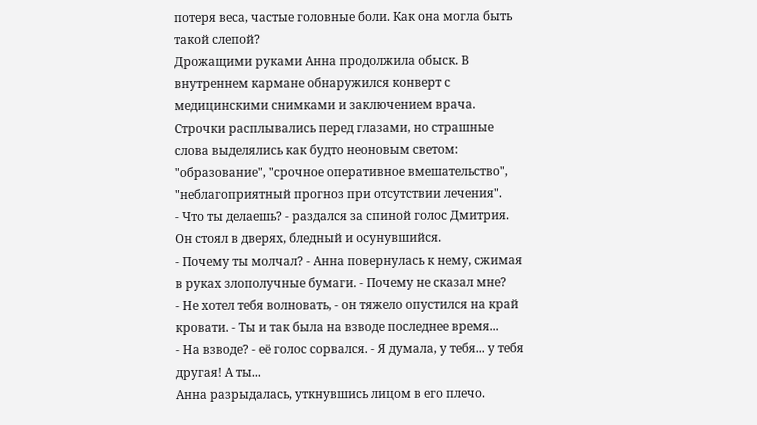потеря веса, частые головные боли. Как она могла быть такой слепой?
Дрожащими руками Анна продолжила обыск. В внутреннем кармане обнаружился конверт с медицинскими снимками и заключением врача. Строчки расплывались перед глазами, но страшные слова выделялись как будто неоновым светом: "образование", "срочное оперативное вмешательство", "неблагоприятный прогноз при отсутствии лечения".
- Что ты делаешь? - раздался за спиной голос Дмитрия. Он стоял в дверях, бледный и осунувшийся.
- Почему ты молчал? - Анна повернулась к нему, сжимая в руках злополучные бумаги. - Почему не сказал мне?
- Не хотел тебя волновать, - он тяжело опустился на край кровати. - Ты и так была на взводе последнее время...
- На взводе? - её голос сорвался. - Я думала, у тебя... у тебя другая! А ты...
Анна разрыдалась, уткнувшись лицом в его плечо.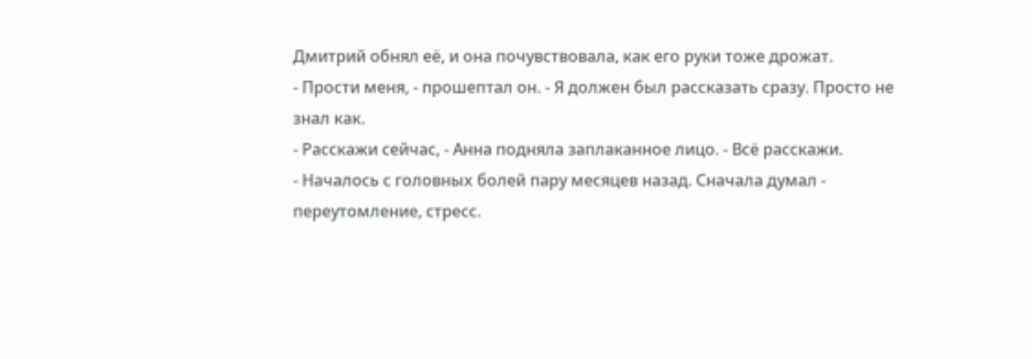Дмитрий обнял её, и она почувствовала, как его руки тоже дрожат.
- Прости меня, - прошептал он. - Я должен был рассказать сразу. Просто не знал как.
- Расскажи сейчас, - Анна подняла заплаканное лицо. - Всё расскажи.
- Началось с головных болей пару месяцев назад. Сначала думал - переутомление, стресс.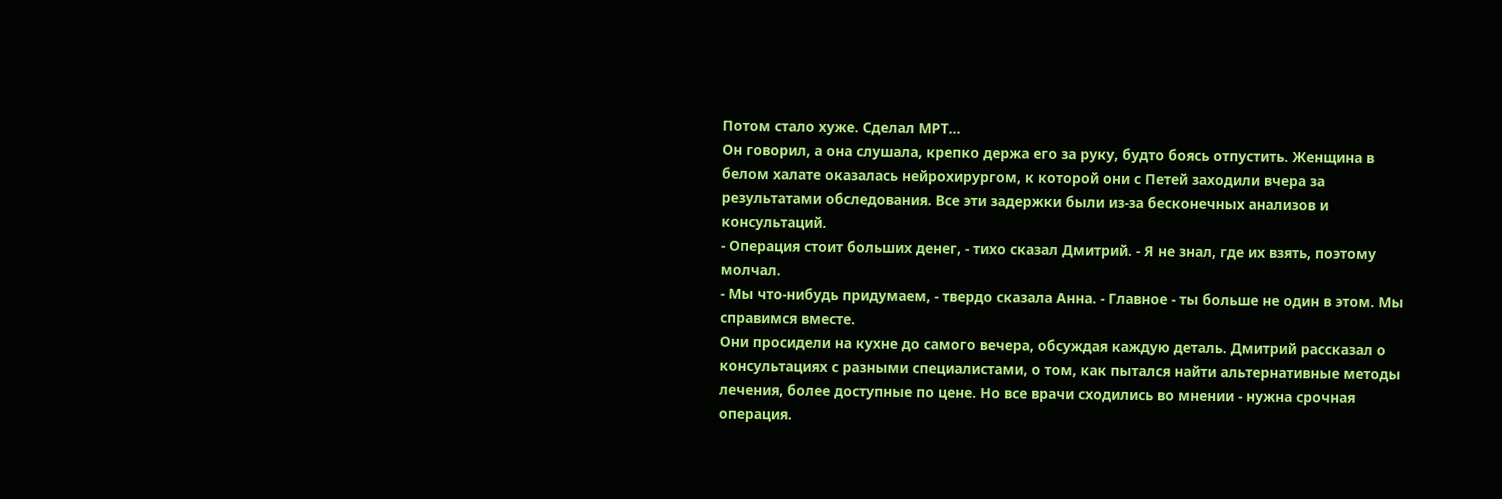Потом стало хуже. Сделал МРТ...
Он говорил, а она слушала, крепко держа его за руку, будто боясь отпустить. Женщина в белом халате оказалась нейрохирургом, к которой они с Петей заходили вчера за результатами обследования. Все эти задержки были из-за бесконечных анализов и консультаций.
- Операция стоит больших денег, - тихо сказал Дмитрий. - Я не знал, где их взять, поэтому молчал.
- Мы что-нибудь придумаем, - твердо сказала Анна. - Главное - ты больше не один в этом. Мы справимся вместе.
Они просидели на кухне до самого вечера, обсуждая каждую деталь. Дмитрий рассказал о консультациях с разными специалистами, о том, как пытался найти альтернативные методы лечения, более доступные по цене. Но все врачи сходились во мнении - нужна срочная операция.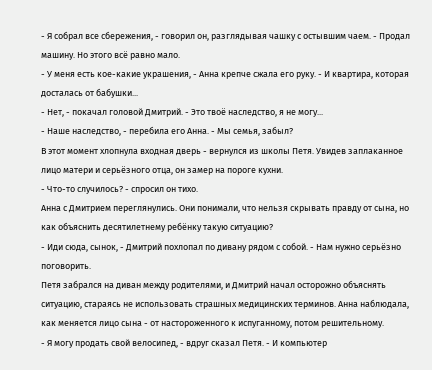- Я собрал все сбережения, - говорил он, разглядывая чашку с остывшим чаем. - Продал машину. Но этого всё равно мало.
- У меня есть кое-какие украшения, - Анна крепче сжала его руку. - И квартира, которая досталась от бабушки...
- Нет, - покачал головой Дмитрий. - Это твоё наследство, я не могу...
- Наше наследство, - перебила его Анна. - Мы семья, забыл?
В этот момент хлопнула входная дверь - вернулся из школы Петя. Увидев заплаканное лицо матери и серьёзного отца, он замер на пороге кухни.
- Что-то случилось? - спросил он тихо.
Анна с Дмитрием переглянулись. Они понимали, что нельзя скрывать правду от сына, но как объяснить десятилетнему ребёнку такую ситуацию?
- Иди сюда, сынок, - Дмитрий похлопал по дивану рядом с собой. - Нам нужно серьёзно поговорить.
Петя забрался на диван между родителями, и Дмитрий начал осторожно объяснять ситуацию, стараясь не использовать страшных медицинских терминов. Анна наблюдала, как меняется лицо сына - от настороженного к испуганному, потом решительному.
- Я могу продать свой велосипед, - вдруг сказал Петя. - И компьютер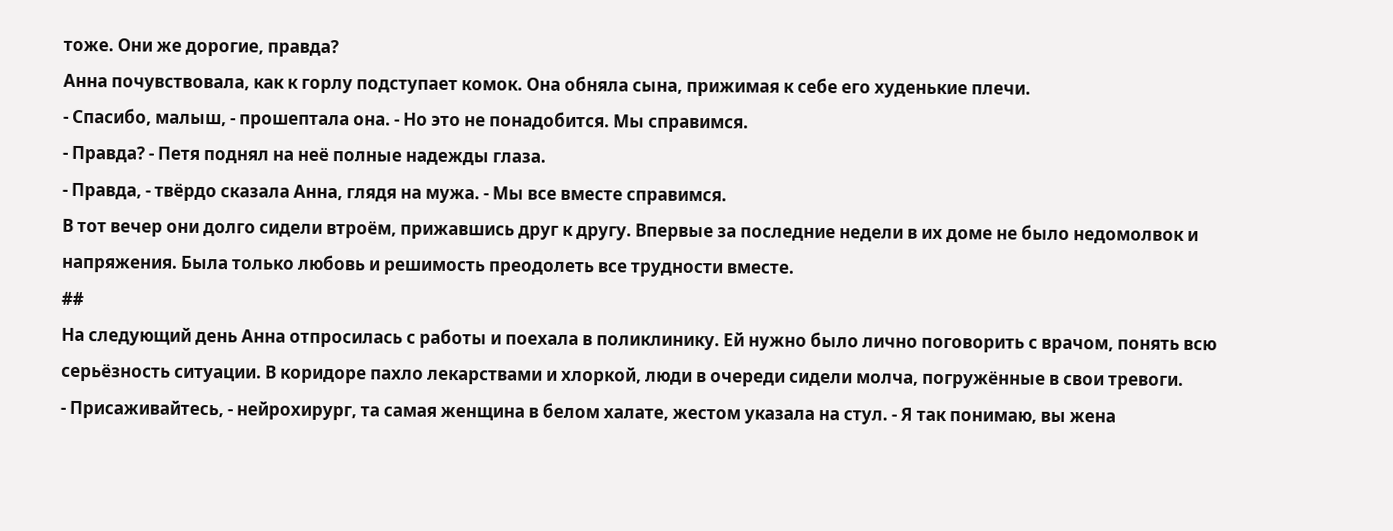тоже. Они же дорогие, правда?
Анна почувствовала, как к горлу подступает комок. Она обняла сына, прижимая к себе его худенькие плечи.
- Спасибо, малыш, - прошептала она. - Но это не понадобится. Мы справимся.
- Правда? - Петя поднял на неё полные надежды глаза.
- Правда, - твёрдо сказала Анна, глядя на мужа. - Мы все вместе справимся.
В тот вечер они долго сидели втроём, прижавшись друг к другу. Впервые за последние недели в их доме не было недомолвок и напряжения. Была только любовь и решимость преодолеть все трудности вместе.
##
На следующий день Анна отпросилась с работы и поехала в поликлинику. Ей нужно было лично поговорить с врачом, понять всю серьёзность ситуации. В коридоре пахло лекарствами и хлоркой, люди в очереди сидели молча, погружённые в свои тревоги.
- Присаживайтесь, - нейрохирург, та самая женщина в белом халате, жестом указала на стул. - Я так понимаю, вы жена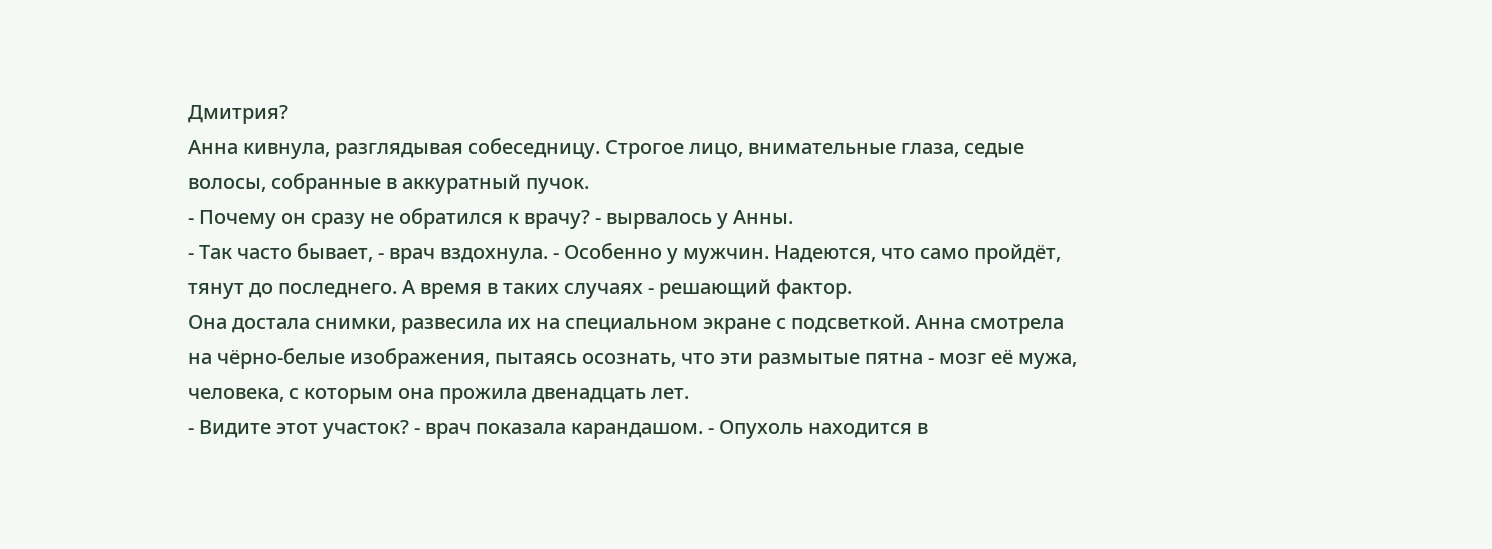Дмитрия?
Анна кивнула, разглядывая собеседницу. Строгое лицо, внимательные глаза, седые волосы, собранные в аккуратный пучок.
- Почему он сразу не обратился к врачу? - вырвалось у Анны.
- Так часто бывает, - врач вздохнула. - Особенно у мужчин. Надеются, что само пройдёт, тянут до последнего. А время в таких случаях - решающий фактор.
Она достала снимки, развесила их на специальном экране с подсветкой. Анна смотрела на чёрно-белые изображения, пытаясь осознать, что эти размытые пятна - мозг её мужа, человека, с которым она прожила двенадцать лет.
- Видите этот участок? - врач показала карандашом. - Опухоль находится в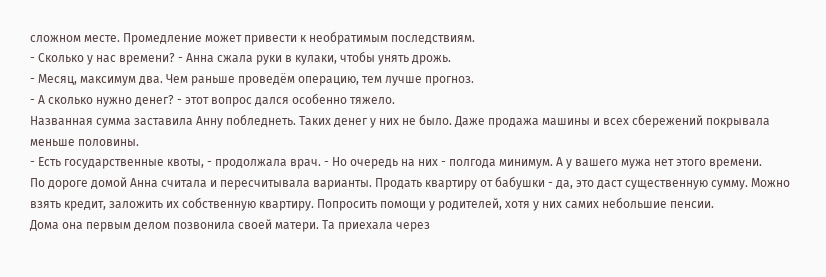сложном месте. Промедление может привести к необратимым последствиям.
- Сколько у нас времени? - Анна сжала руки в кулаки, чтобы унять дрожь.
- Месяц, максимум два. Чем раньше проведём операцию, тем лучше прогноз.
- А сколько нужно денег? - этот вопрос дался особенно тяжело.
Названная сумма заставила Анну побледнеть. Таких денег у них не было. Даже продажа машины и всех сбережений покрывала меньше половины.
- Есть государственные квоты, - продолжала врач. - Но очередь на них - полгода минимум. А у вашего мужа нет этого времени.
По дороге домой Анна считала и пересчитывала варианты. Продать квартиру от бабушки - да, это даст существенную сумму. Можно взять кредит, заложить их собственную квартиру. Попросить помощи у родителей, хотя у них самих небольшие пенсии.
Дома она первым делом позвонила своей матери. Та приехала через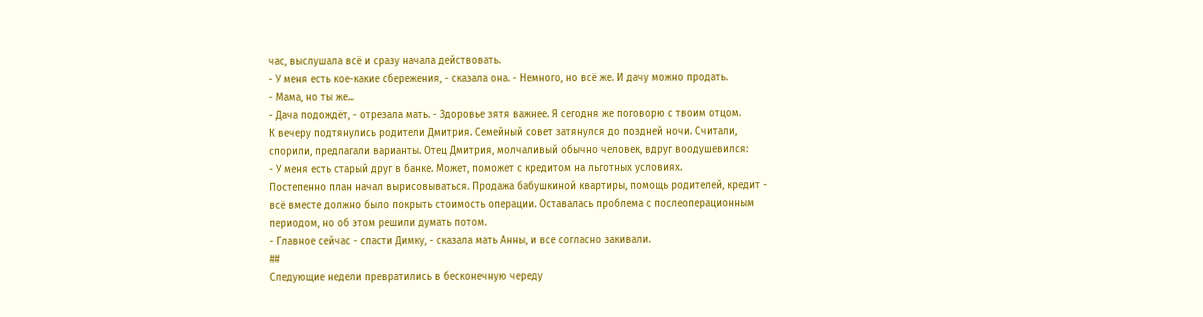час, выслушала всё и сразу начала действовать.
- У меня есть кое-какие сбережения, - сказала она. - Немного, но всё же. И дачу можно продать.
- Мама, но ты же...
- Дача подождёт, - отрезала мать. - Здоровье зятя важнее. Я сегодня же поговорю с твоим отцом.
К вечеру подтянулись родители Дмитрия. Семейный совет затянулся до поздней ночи. Считали, спорили, предлагали варианты. Отец Дмитрия, молчаливый обычно человек, вдруг воодушевился:
- У меня есть старый друг в банке. Может, поможет с кредитом на льготных условиях.
Постепенно план начал вырисовываться. Продажа бабушкиной квартиры, помощь родителей, кредит - всё вместе должно было покрыть стоимость операции. Оставалась проблема с послеоперационным периодом, но об этом решили думать потом.
- Главное сейчас - спасти Димку, - сказала мать Анны, и все согласно закивали.
##
Следующие недели превратились в бесконечную череду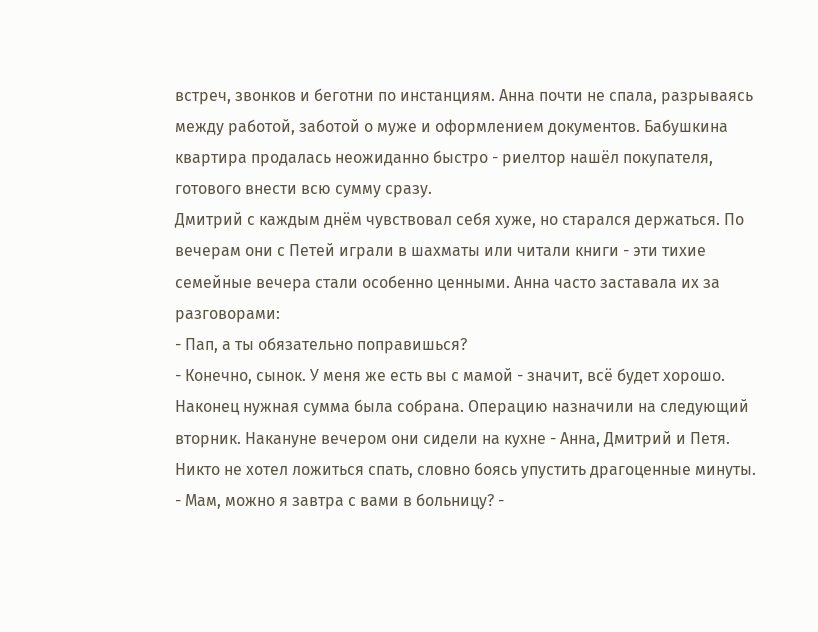встреч, звонков и беготни по инстанциям. Анна почти не спала, разрываясь между работой, заботой о муже и оформлением документов. Бабушкина квартира продалась неожиданно быстро - риелтор нашёл покупателя, готового внести всю сумму сразу.
Дмитрий с каждым днём чувствовал себя хуже, но старался держаться. По вечерам они с Петей играли в шахматы или читали книги - эти тихие семейные вечера стали особенно ценными. Анна часто заставала их за разговорами:
- Пап, а ты обязательно поправишься?
- Конечно, сынок. У меня же есть вы с мамой - значит, всё будет хорошо.
Наконец нужная сумма была собрана. Операцию назначили на следующий вторник. Накануне вечером они сидели на кухне - Анна, Дмитрий и Петя. Никто не хотел ложиться спать, словно боясь упустить драгоценные минуты.
- Мам, можно я завтра с вами в больницу? -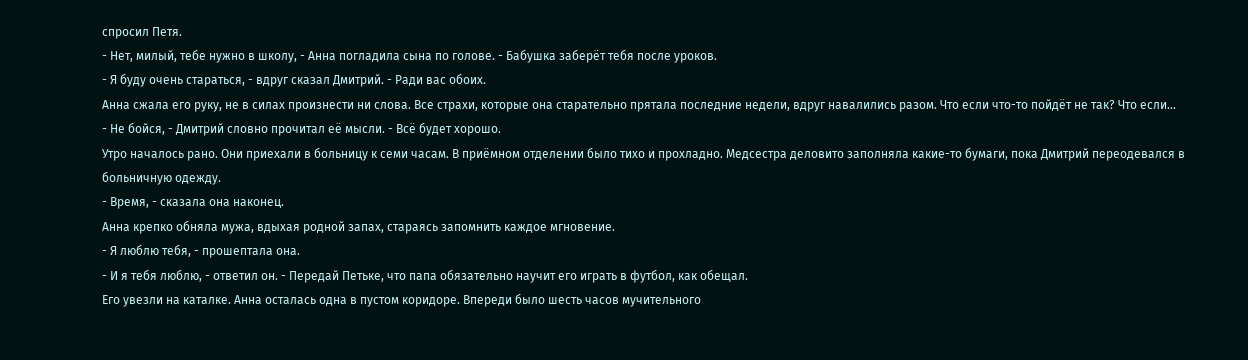спросил Петя.
- Нет, милый, тебе нужно в школу, - Анна погладила сына по голове. - Бабушка заберёт тебя после уроков.
- Я буду очень стараться, - вдруг сказал Дмитрий. - Ради вас обоих.
Анна сжала его руку, не в силах произнести ни слова. Все страхи, которые она старательно прятала последние недели, вдруг навалились разом. Что если что-то пойдёт не так? Что если...
- Не бойся, - Дмитрий словно прочитал её мысли. - Всё будет хорошо.
Утро началось рано. Они приехали в больницу к семи часам. В приёмном отделении было тихо и прохладно. Медсестра деловито заполняла какие-то бумаги, пока Дмитрий переодевался в больничную одежду.
- Время, - сказала она наконец.
Анна крепко обняла мужа, вдыхая родной запах, стараясь запомнить каждое мгновение.
- Я люблю тебя, - прошептала она.
- И я тебя люблю, - ответил он. - Передай Петьке, что папа обязательно научит его играть в футбол, как обещал.
Его увезли на каталке. Анна осталась одна в пустом коридоре. Впереди было шесть часов мучительного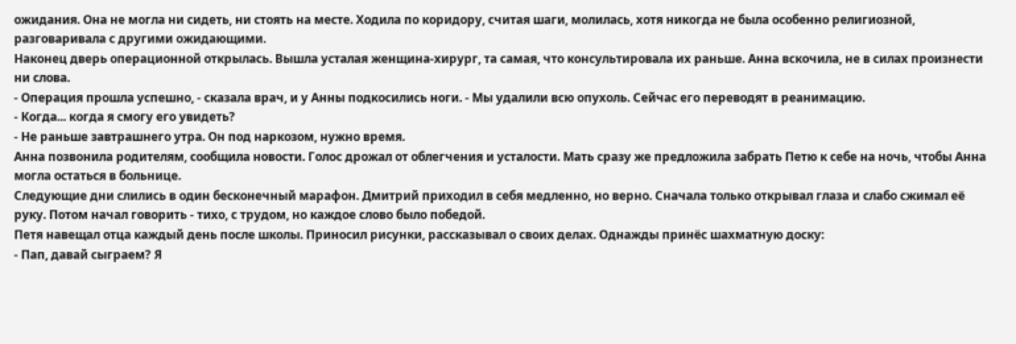ожидания. Она не могла ни сидеть, ни стоять на месте. Ходила по коридору, считая шаги, молилась, хотя никогда не была особенно религиозной, разговаривала с другими ожидающими.
Наконец дверь операционной открылась. Вышла усталая женщина-хирург, та самая, что консультировала их раньше. Анна вскочила, не в силах произнести ни слова.
- Операция прошла успешно, - сказала врач, и у Анны подкосились ноги. - Мы удалили всю опухоль. Сейчас его переводят в реанимацию.
- Когда... когда я смогу его увидеть?
- Не раньше завтрашнего утра. Он под наркозом, нужно время.
Анна позвонила родителям, сообщила новости. Голос дрожал от облегчения и усталости. Мать сразу же предложила забрать Петю к себе на ночь, чтобы Анна могла остаться в больнице.
Следующие дни слились в один бесконечный марафон. Дмитрий приходил в себя медленно, но верно. Сначала только открывал глаза и слабо сжимал её руку. Потом начал говорить - тихо, с трудом, но каждое слово было победой.
Петя навещал отца каждый день после школы. Приносил рисунки, рассказывал о своих делах. Однажды принёс шахматную доску:
- Пап, давай сыграем? Я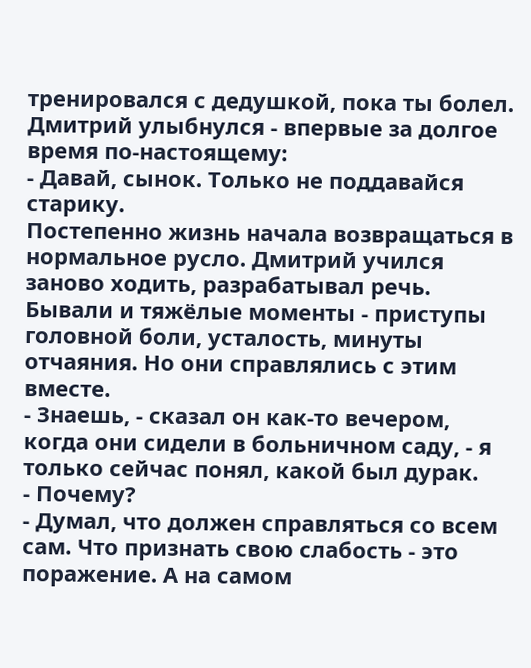тренировался с дедушкой, пока ты болел.
Дмитрий улыбнулся - впервые за долгое время по-настоящему:
- Давай, сынок. Только не поддавайся старику.
Постепенно жизнь начала возвращаться в нормальное русло. Дмитрий учился заново ходить, разрабатывал речь. Бывали и тяжёлые моменты - приступы головной боли, усталость, минуты отчаяния. Но они справлялись с этим вместе.
- Знаешь, - сказал он как-то вечером, когда они сидели в больничном саду, - я только сейчас понял, какой был дурак.
- Почему?
- Думал, что должен справляться со всем сам. Что признать свою слабость - это поражение. А на самом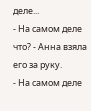деле...
- На самом деле что? - Анна взяла его за руку.
- На самом деле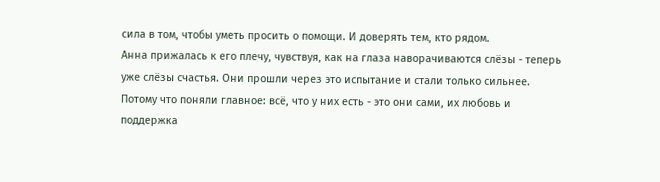сила в том, чтобы уметь просить о помощи. И доверять тем, кто рядом.
Анна прижалась к его плечу, чувствуя, как на глаза наворачиваются слёзы - теперь уже слёзы счастья. Они прошли через это испытание и стали только сильнее. Потому что поняли главное: всё, что у них есть - это они сами, их любовь и поддержка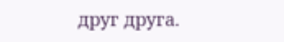друг друга.